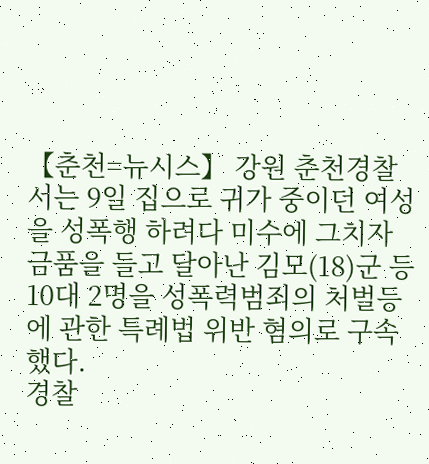【춘천=뉴시스】 강원 춘천경찰서는 9일 집으로 귀가 중이던 여성을 성폭행 하려다 미수에 그치자 금품을 들고 달아난 김모(18)군 등 10대 2명을 성폭력범죄의 처벌등에 관한 특례법 위반 혐의로 구속했다.
경찰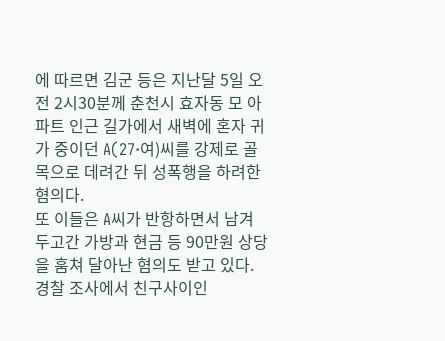에 따르면 김군 등은 지난달 5일 오전 2시30분께 춘천시 효자동 모 아파트 인근 길가에서 새벽에 혼자 귀가 중이던 A(27·여)씨를 강제로 골목으로 데려간 뒤 성폭행을 하려한 혐의다.
또 이들은 A씨가 반항하면서 남겨 두고간 가방과 현금 등 90만원 상당을 훔쳐 달아난 혐의도 받고 있다.
경찰 조사에서 친구사이인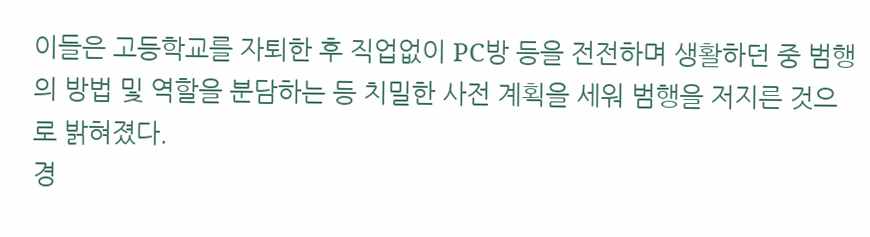이들은 고등학교를 자퇴한 후 직업없이 PC방 등을 전전하며 생활하던 중 범행의 방법 및 역할을 분담하는 등 치밀한 사전 계획을 세워 범행을 저지른 것으로 밝혀졌다.
경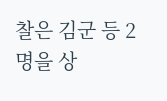찰은 김군 등 2명을 상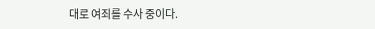대로 여죄를 수사 중이다.